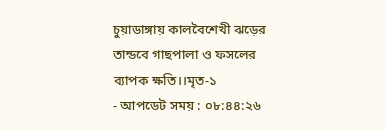চুয়াডাঙ্গায় কালবৈশেখী ঝড়ের তান্ডবে গাছপালা ও ফসলের ব্যাপক ক্ষতি।।মৃত-১
- আপডেট সময় : ০৮:৪৪:২৬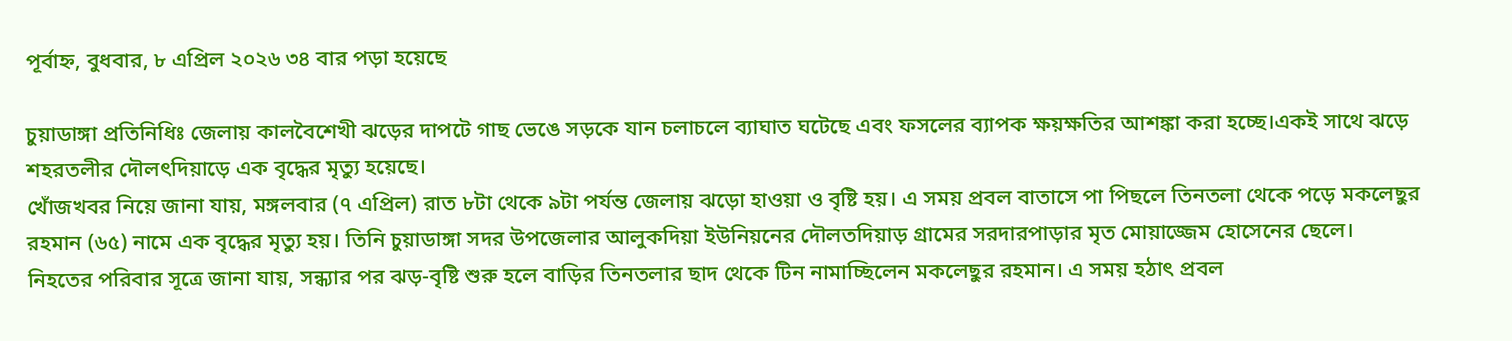পূর্বাহ্ন, বুধবার, ৮ এপ্রিল ২০২৬ ৩৪ বার পড়া হয়েছে

চুয়াডাঙ্গা প্রতিনিধিঃ জেলায় কালবৈশেখী ঝড়ের দাপটে গাছ ভেঙে সড়কে যান চলাচলে ব্যাঘাত ঘটেছে এবং ফসলের ব্যাপক ক্ষয়ক্ষতির আশঙ্কা করা হচ্ছে।একই সাথে ঝড়ে শহরতলীর দৌলৎদিয়াড়ে এক বৃদ্ধের মৃত্যু হয়েছে।
খোঁজখবর নিয়ে জানা যায়, মঙ্গলবার (৭ এপ্রিল) রাত ৮টা থেকে ৯টা পর্যন্ত জেলায় ঝড়ো হাওয়া ও বৃষ্টি হয়। এ সময় প্রবল বাতাসে পা পিছলে তিনতলা থেকে পড়ে মকলেছুর রহমান (৬৫) নামে এক বৃদ্ধের মৃত্যু হয়। তিনি চুয়াডাঙ্গা সদর উপজেলার আলুকদিয়া ইউনিয়নের দৌলতদিয়াড় গ্রামের সরদারপাড়ার মৃত মোয়াজ্জেম হোসেনের ছেলে।
নিহতের পরিবার সূত্রে জানা যায়, সন্ধ্যার পর ঝড়-বৃষ্টি শুরু হলে বাড়ির তিনতলার ছাদ থেকে টিন নামাচ্ছিলেন মকলেছুর রহমান। এ সময় হঠাৎ প্রবল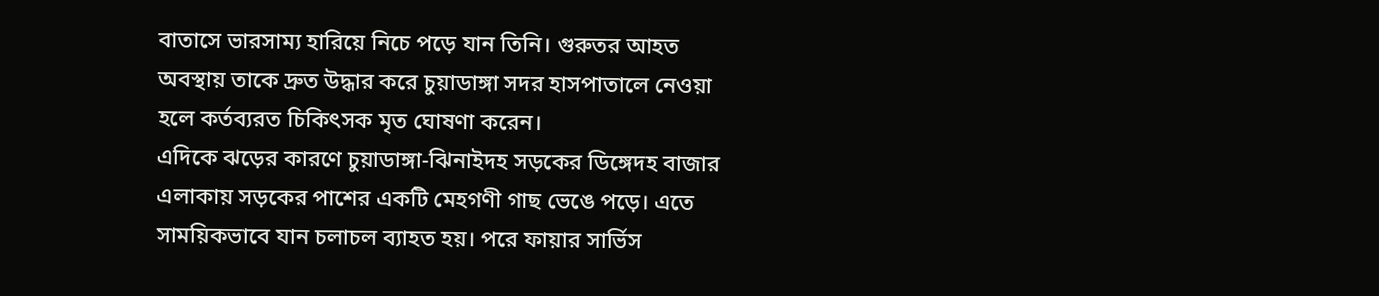বাতাসে ভারসাম্য হারিয়ে নিচে পড়ে যান তিনি। গুরুতর আহত অবস্থায় তাকে দ্রুত উদ্ধার করে চুয়াডাঙ্গা সদর হাসপাতালে নেওয়া হলে কর্তব্যরত চিকিৎসক মৃত ঘোষণা করেন।
এদিকে ঝড়ের কারণে চুয়াডাঙ্গা-ঝিনাইদহ সড়কের ডিঙ্গেদহ বাজার এলাকায় সড়কের পাশের একটি মেহগণী গাছ ভেঙে পড়ে। এতে সাময়িকভাবে যান চলাচল ব্যাহত হয়। পরে ফায়ার সার্ভিস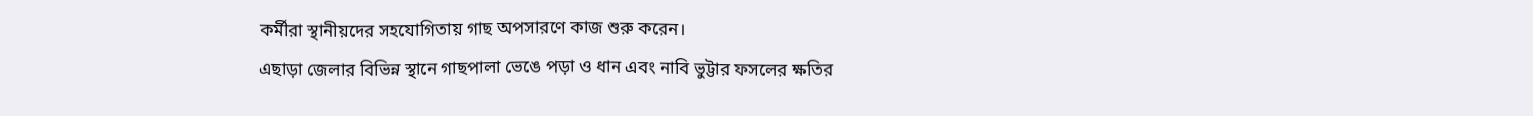কর্মীরা স্থানীয়দের সহযোগিতায় গাছ অপসারণে কাজ শুরু করেন।
এছাড়া জেলার বিভিন্ন স্থানে গাছপালা ভেঙে পড়া ও ধান এবং নাবি ভুট্টার ফসলের ক্ষতির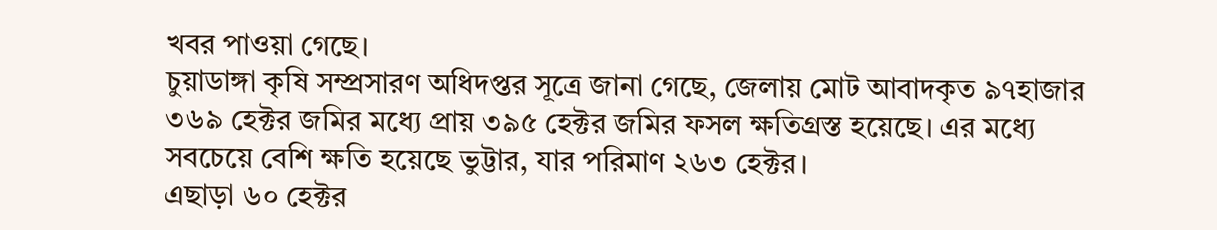খবর পাওয়া গেছে।
চুয়াডাঙ্গা কৃষি সম্প্রসারণ অধিদপ্তর সূত্রে জানা গেছে, জেলায় মোট আবাদকৃত ৯৭হাজার ৩৬৯ হেক্টর জমির মধ্যে প্রায় ৩৯৫ হেক্টর জমির ফসল ক্ষতিগ্রস্ত হয়েছে। এর মধ্যে সবচেয়ে বেশি ক্ষতি হয়েছে ভুট্টার, যার পরিমাণ ২৬৩ হেক্টর।
এছাড়া ৬০ হেক্টর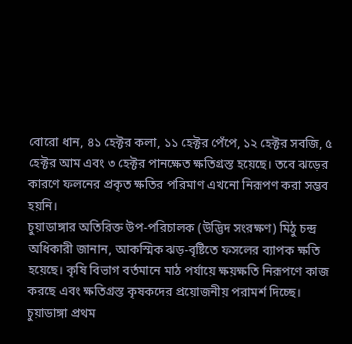বোরো ধান, ৪১ হেক্টর কলা, ১১ হেক্টর পেঁপে, ১২ হেক্টর সবজি, ৫ হেক্টর আম এবং ৩ হেক্টর পানক্ষেত ক্ষতিগ্রস্ত হয়েছে। তবে ঝড়ের কারণে ফলনের প্রকৃত ক্ষতির পরিমাণ এখনো নিরূপণ করা সম্ভব হয়নি।
চুয়াডাঙ্গার অতিরিক্ত উপ-পরিচালক (উদ্ভিদ সংরক্ষণ) মিঠু চন্দ্র অধিকারী জানান, আকস্মিক ঝড়-বৃষ্টিতে ফসলের ব্যাপক ক্ষতি হয়েছে। কৃষি বিভাগ বর্তমানে মাঠ পর্যায়ে ক্ষয়ক্ষতি নিরূপণে কাজ করছে এবং ক্ষতিগ্রস্ত কৃষকদের প্রয়োজনীয় পরামর্শ দিচ্ছে।
চুয়াডাঙ্গা প্রথম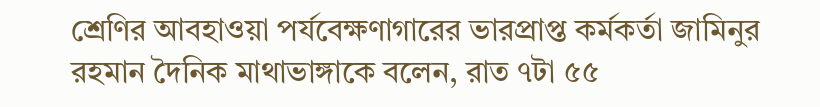শ্রেণির আবহাওয়া পর্যবেক্ষণাগারের ভারপ্রাপ্ত কর্মকর্তা জামিনুর রহমান দৈনিক মাথাভাঙ্গাকে বলেন, রাত ৭টা ৫৫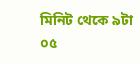মিনিট থেকে ৯টা ০৫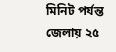মিনিট পর্যন্ত জেলায় ২৫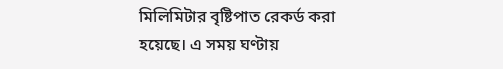মিলিমিটার বৃষ্টিপাত রেকর্ড করা হয়েছে। এ সময় ঘণ্টায়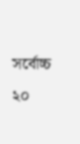সর্বোচ্চ ২০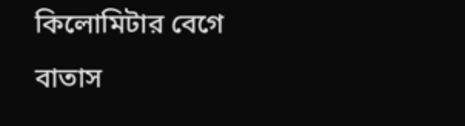কিলোমিটার বেগে বাতাস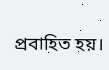প্রবাহিত হয়।